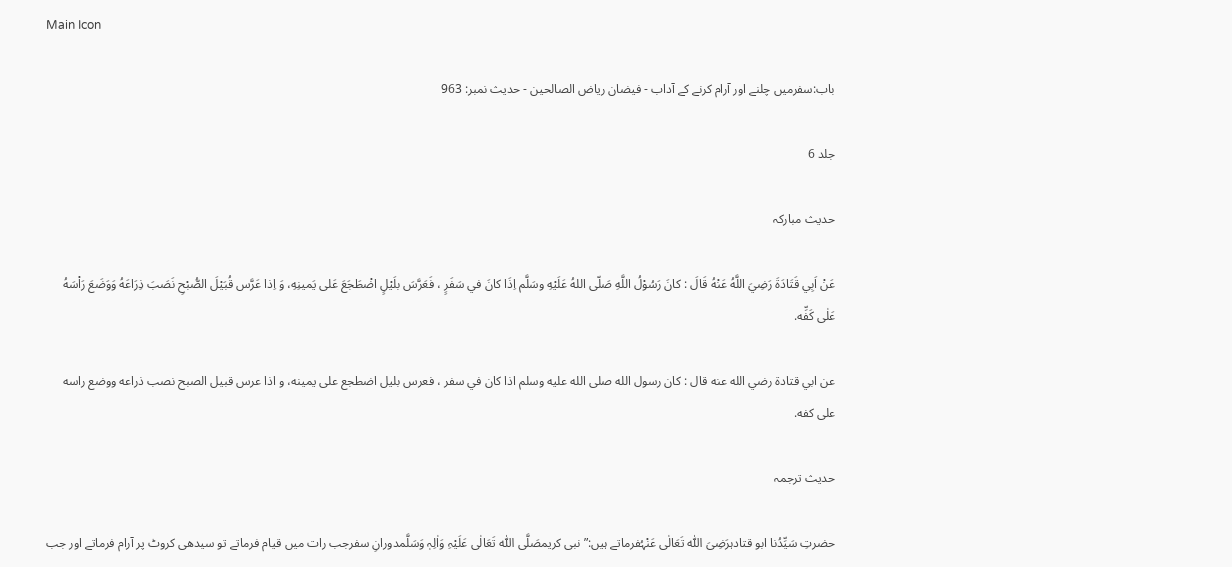Main Icon

باب:سفرمیں چلنے اور آرام کرنے کے آداب - فیضان ریاض الصالحین - حدیث نمبر: 963

جلد 6

حدیث مبارکہ

عَنْ اَبِي قَتَادَةَ رَضِيَ اللَّهُ عَنْهُ قَالَ : كانَ رَسُوْلُ اللَّهِ صَلّى اللهُ عَلَيْهِ وسَلَّم اِذَا كانَ في سَفَرٍ ، فَعَرَّسَ بلَيْلٍ اضْطَجَعَ عَلى يَمينِهِ، وَ اِذا عَرَّس قُبَيْلَ الصُّبْحِ نَصَبَ ذِرَاعَهُ وَوَضَعَ رَاْسَهُ عَلٰی كَفِّه.

عن ابي قتادة رضي الله عنه قال : كان رسول الله صلى الله عليه وسلم اذا كان في سفر ، فعرس بليل اضطجع على يمينه، و اذا عرس قبيل الصبح نصب ذراعه ووضع راسه علی كفه.

حدیث ترجمہ

حضرتِ سَیِّدُنا ابو قتادہرَضِیَ اللّٰہ تَعَالٰی عَنْہُفرماتے ہیں:”نبی کریمصَلَّی اللّٰہ تَعَالٰی عَلَیْہِ وَاٰلِہٖ وَسَلَّمدورانِ سفرجب رات میں قیام فرماتے تو سیدھی کروٹ پر آرام فرماتے اور جب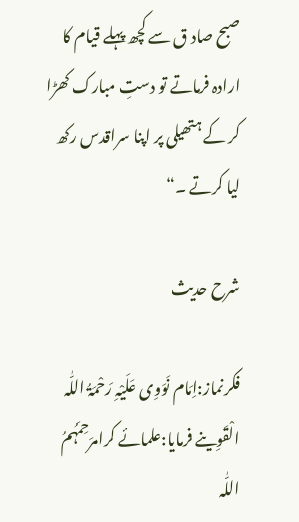صبح صاد ق سے کچھ پہلے قیام کا ارادہ فرماتے تو دستِ مبارک کھڑا کر کے ہتھیلی پر اپنا سراقدس رکھ لیا کرتے ۔“

شرح حدیث

فکرنماز:اِمَام نَوَوِی عَلَیْہِ رَحْمَۃُ اللّٰہ الْقَوِینے فرمایا:علمائے کرامرَحِمَہُمُ اللّٰہ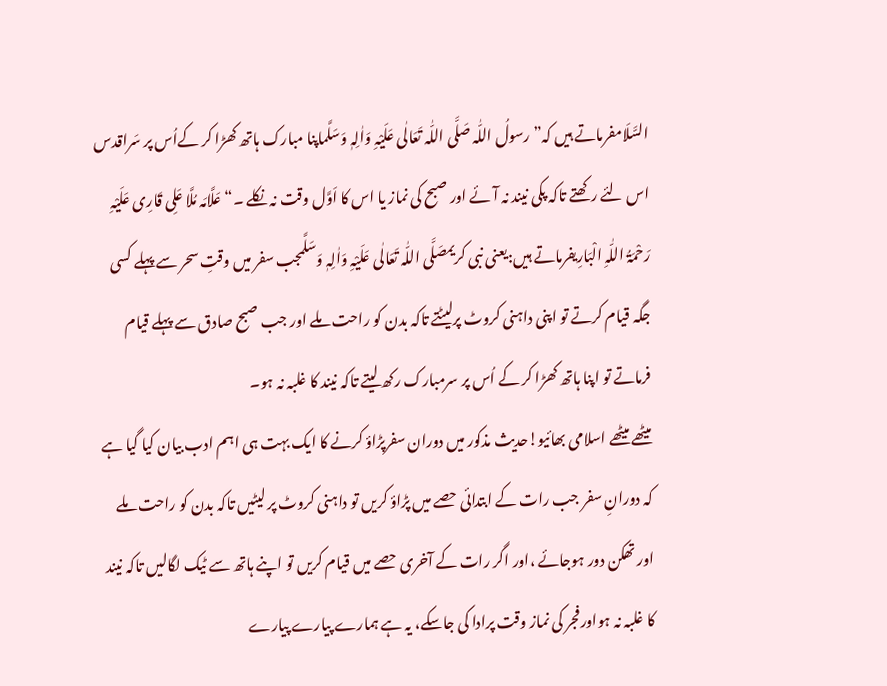السَّلَامفرماتے ہیں کہ”رسولُ اللّٰہ صَلَّی اللّٰہ تَعَالٰی عَلَیْہِ وَاٰلِہٖ وَسَلَّماپنا مبارک ہاتھ کھڑا کر کےاُس پر سَراقدس اس لئے رکھتے تاکہ پکی نیند نہ آئے اور صبح کی نماز یا اس کا اَوَّل وقت نہ نکلے ۔“عَلَّامَہ مُلَّا عَلِی قَارِی عَلَیْہِ رَحْمَۃُ اللّٰہِ الْبَارِیفرماتے ہیں:یعنی نبی کریمصَلَّی اللّٰہ تَعَالٰی عَلَیْہِ وَاٰلِہٖ وَسَلَّمجب سفر میں وقتِ سحر سے پہلے کسی جگہ قیام کرتے تو اپنی داہنی کروٹ پرلیٹتے تاکہ بدن کو راحت ملے اور جب صبح صادق سے پہلے قیام فرماتے تو اپنا ہاتھ کھڑا کر کے اُس پر سرمبارک رکھ لیتے تاکہ نیند کا غلبہ نہ ہو۔
میٹھے میٹھے اسلامی بھائیو!حدیث مذکور میں دوران سفرپڑاؤ کرنے کا ایک بہت ہی اہم ادب بیان کیا گیا ہے کہ دورانِ سفر جب رات کے ابتدائی حصے میں پڑاؤ کریں تو داہنی کروٹ پر لیٹیں تاکہ بدن کو راحت ملے اور تھکن دور ہوجائے ،اور اگر رات کے آخری حصے میں قیام کریں تو اپنے ہاتھ سے ٹیک لگالیں تاکہ نیند کا غلبہ نہ ہواورفجر کی نماز وقت پرادا کی جاسکے، یہ ہے ہمارے پیارے پیارے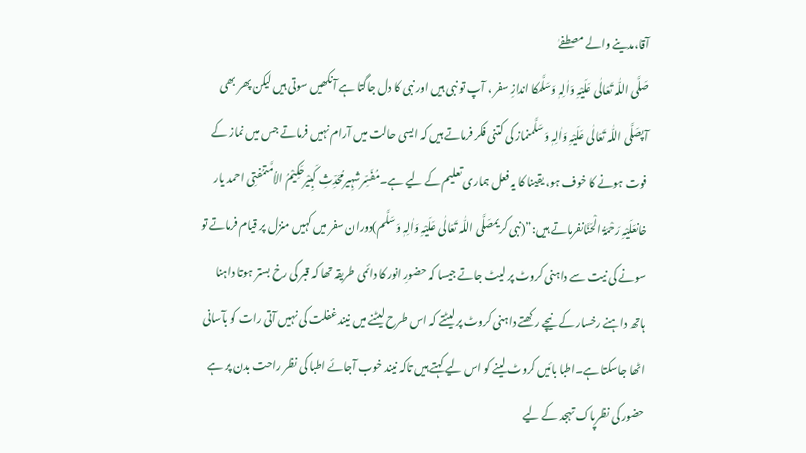آقا،مدینے والے مصطفےٰ
صَلَّی اللّٰہ تَعَالٰی عَلَیْہِ وَاٰلِہٖ وَسَلَّمکا اندازِ سفر ، آپ تو نبی ہیں اور نبی کا دل جاگتا ہے آنکھیں سوتی ہیں لیکن پھر بھی آپصَلَّی اللّٰہ تَعَالٰی عَلَیْہِ وَاٰلِہٖ وَسَلَّمنماز کی کتنی فکر فرماتے ہیں کہ ایسی حالت میں آرام نہیں فرماتے جس میں نماز کے فوت ہونے کا خوف ہو، یقینا کا یہ فعل ہماری تعلیم کے لیے ہے۔مُفَسِّرشہِیرمُحَدِّثِ کَبِیْرحَکِیْمُ الاُمَّتمُفتِی احمد یار خانعَلَیْہِ رَحْمَۃُ الْحَنَّانفرماتے ہیں:”(نبی کریمصَلَّی اللّٰہ تَعَالٰی عَلَیْہِ وَاٰلِہٖ وَسَلَّم)دوران سفر میں کہیں منزل پر قیام فرماتے تو سونے کی نیت سے داہنی کروٹ پر لیٹ جاتے جیسا کہ حضورِ انور کا دائمی طریقہ تھا کہ قبر کی رخ بستر ہوتا داہنا ہاتھ داہنے رخسار کے نیچے رکھتے داہنی کروٹ پر لیٹتے کہ اس طرح لیٹنے میں نیند غفلت کی نہیں آتی رات کو بآسانی اٹھا جاسکتا ہے۔اطبا بائیں کروٹ لینے کو اس لیے کہتے ہیں تاکہ نیند خوب آجائے اطبا کی نظر راحت بدن پر ہے حضور کی نظرپاک تہجد کے لیے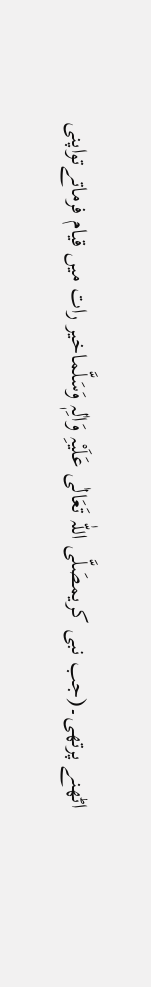اٹھنے پرتھی۔(جب نبی کریمصَلَّی اللّٰہ تَعَالٰی عَلَیْہِ وَاٰلِہٖ وَسَلَّماخیر رات میں قیام فرماتےتواپنی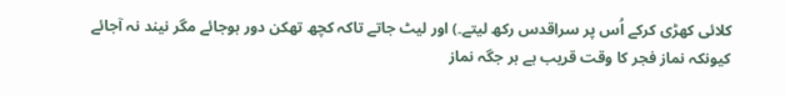کلائی کھڑی کرکے اُس پر سراقدس رکھ لیتے۔) اور لیٹ جاتے تاکہ کچھ تھکن دور ہوجائے مگر نیند نہ آجائے کیونکہ نماز فجر کا وقت قریب ہے ہر جگہ نماز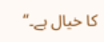کا خیال ہے۔“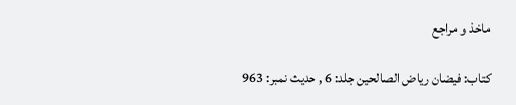ماخذ و مراجع

کتاب: فیضان ریاض الصالحین جلد: 6 , حدیث نمبر: 963